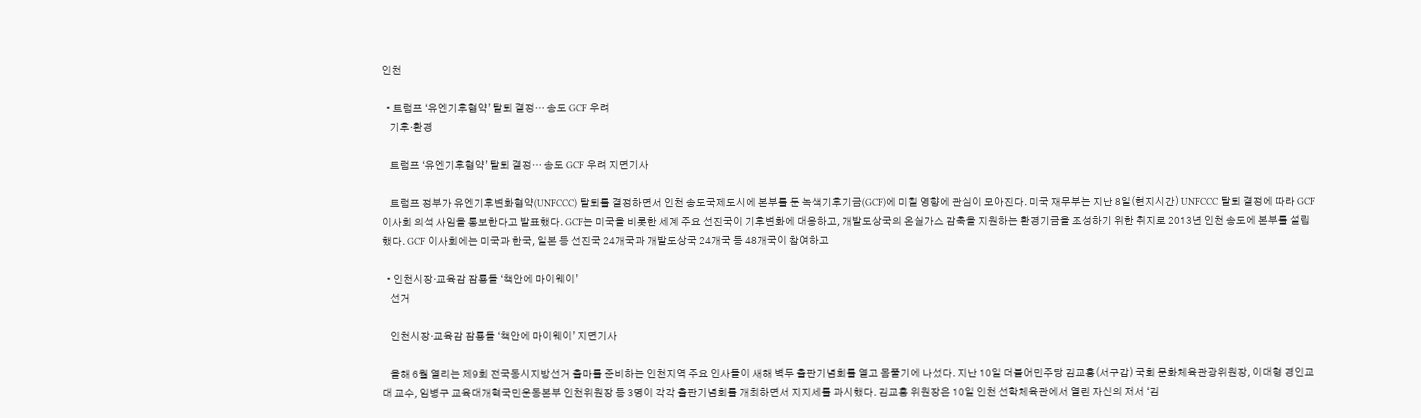인천

  • 트럼프 ‘유엔기후협약’ 탈퇴 결정… 송도 GCF 우려
    기후·환경

    트럼프 ‘유엔기후협약’ 탈퇴 결정… 송도 GCF 우려 지면기사

    트럼프 정부가 유엔기후변화협약(UNFCCC) 탈퇴를 결정하면서 인천 송도국제도시에 본부를 둔 녹색기후기금(GCF)에 미칠 영향에 관심이 모아진다. 미국 재무부는 지난 8일(현지시간) UNFCCC 탈퇴 결정에 따라 GCF 이사회 의석 사임을 통보한다고 발표했다. GCF는 미국을 비롯한 세계 주요 선진국이 기후변화에 대응하고, 개발도상국의 온실가스 감축을 지원하는 환경기금을 조성하기 위한 취지로 2013년 인천 송도에 본부를 설립했다. GCF 이사회에는 미국과 한국, 일본 등 선진국 24개국과 개발도상국 24개국 등 48개국이 참여하고

  • 인천시장·교육감 잠룡들 ‘책안에 마이웨이’
    선거

    인천시장·교육감 잠룡들 ‘책안에 마이웨이’ 지면기사

    올해 6월 열리는 제9회 전국동시지방선거 출마를 준비하는 인천지역 주요 인사들이 새해 벽두 출판기념회를 열고 몸풀기에 나섰다. 지난 10일 더불어민주당 김교흥(서구갑) 국회 문화체육관광위원장, 이대형 경인교대 교수, 임병구 교육대개혁국민운동본부 인천위원장 등 3명이 각각 출판기념회를 개최하면서 지지세를 과시했다. 김교흥 위원장은 10일 인천 선학체육관에서 열린 자신의 저서 ‘김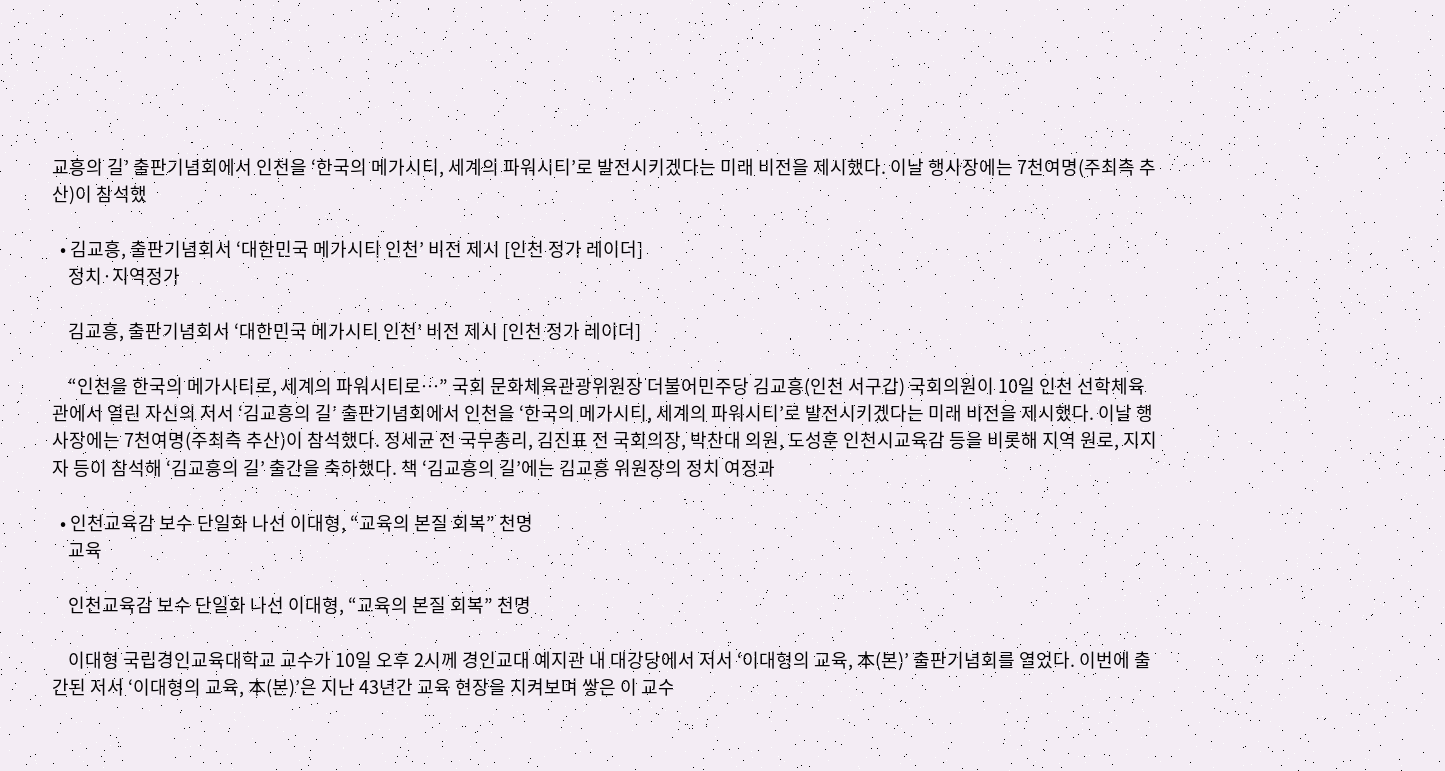교흥의 길’ 출판기념회에서 인천을 ‘한국의 메가시티, 세계의 파워시티’로 발전시키겠다는 미래 비전을 제시했다. 이날 행사장에는 7천여명(주최측 추산)이 참석했

  • 김교흥, 출판기념회서 ‘대한민국 메가시티 인천’ 비전 제시 [인천 정가 레이더]
    정치·지역정가

    김교흥, 출판기념회서 ‘대한민국 메가시티 인천’ 비전 제시 [인천 정가 레이더]

    “인천을 한국의 메가시티로, 세계의 파워시티로…” 국회 문화체육관광위원장 더불어민주당 김교흥(인천 서구갑) 국회의원이 10일 인천 선학체육관에서 열린 자신의 저서 ‘김교흥의 길’ 출판기념회에서 인천을 ‘한국의 메가시티, 세계의 파워시티’로 발전시키겠다는 미래 비전을 제시했다. 이날 행사장에는 7천여명(주최측 추산)이 참석했다. 정세균 전 국무총리, 김진표 전 국회의장, 박찬대 의원, 도성훈 인천시교육감 등을 비롯해 지역 원로, 지지자 등이 참석해 ‘김교흥의 길’ 출간을 축하했다. 책 ‘김교흥의 길’에는 김교흥 위원장의 정치 여정과

  • 인천교육감 보수 단일화 나선 이대형, “교육의 본질 회복” 천명
    교육

    인천교육감 보수 단일화 나선 이대형, “교육의 본질 회복” 천명

    이대형 국립경인교육대학교 교수가 10일 오후 2시께 경인교대 예지관 내 대강당에서 저서 ‘이대형의 교육, 本(본)’ 출판기념회를 열었다. 이번에 출간된 저서 ‘이대형의 교육, 本(본)’은 지난 43년간 교육 현장을 지켜보며 쌓은 이 교수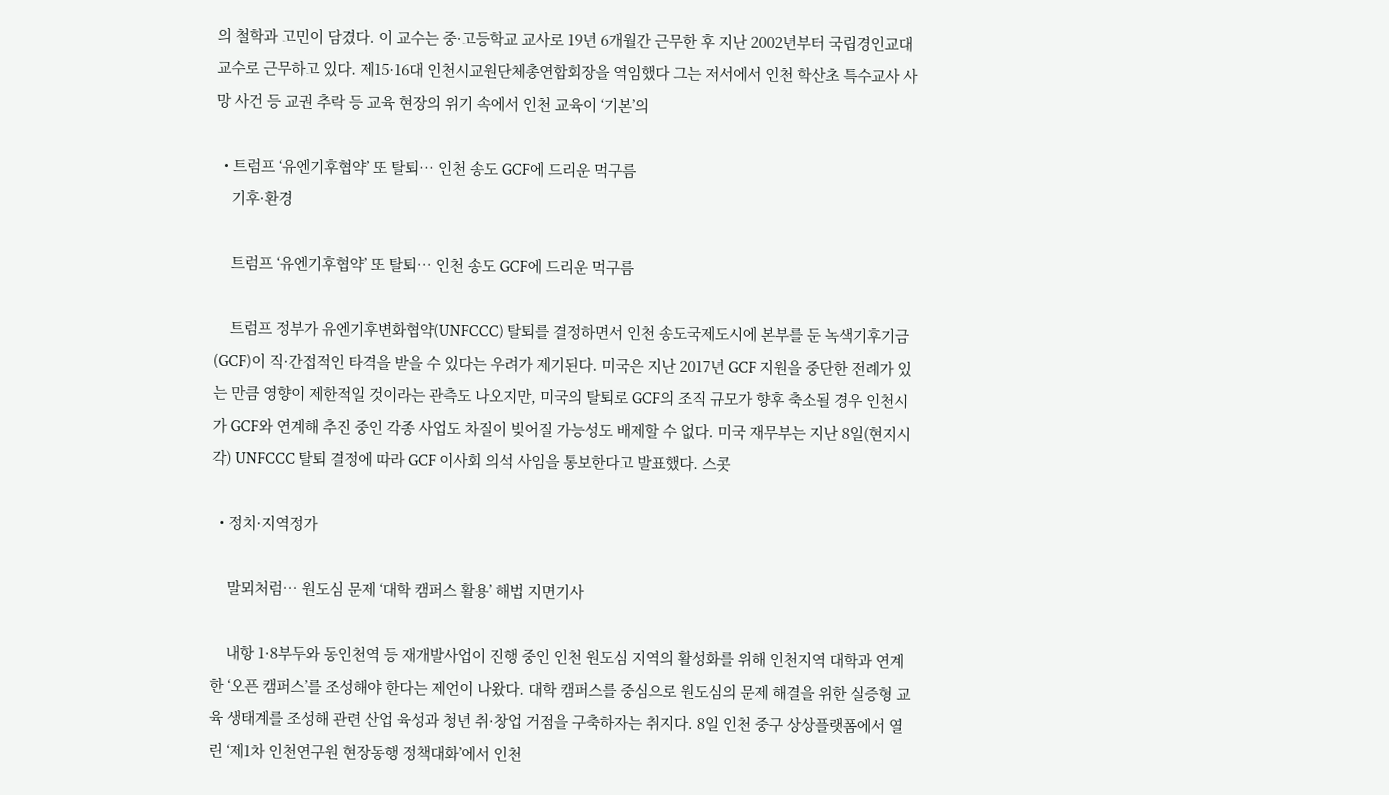의 철학과 고민이 담겼다. 이 교수는 중·고등학교 교사로 19년 6개월간 근무한 후 지난 2002년부터 국립경인교대 교수로 근무하고 있다. 제15·16대 인천시교원단체총연합회장을 역임했다 그는 저서에서 인천 학산초 특수교사 사망 사건 등 교권 추락 등 교육 현장의 위기 속에서 인천 교육이 ‘기본’의

  • 트럼프 ‘유엔기후협약’ 또 탈퇴… 인천 송도 GCF에 드리운 먹구름
    기후·환경

    트럼프 ‘유엔기후협약’ 또 탈퇴… 인천 송도 GCF에 드리운 먹구름

    트럼프 정부가 유엔기후변화협약(UNFCCC) 탈퇴를 결정하면서 인천 송도국제도시에 본부를 둔 녹색기후기금(GCF)이 직·간접적인 타격을 받을 수 있다는 우려가 제기된다. 미국은 지난 2017년 GCF 지원을 중단한 전례가 있는 만큼 영향이 제한적일 것이라는 관측도 나오지만, 미국의 탈퇴로 GCF의 조직 규모가 향후 축소될 경우 인천시가 GCF와 연계해 추진 중인 각종 사업도 차질이 빚어질 가능성도 배제할 수 없다. 미국 재무부는 지난 8일(현지시각) UNFCCC 탈퇴 결정에 따라 GCF 이사회 의석 사임을 통보한다고 발표했다. 스콧

  • 정치·지역정가

    말뫼처럼… 원도심 문제 ‘대학 캠퍼스 활용’ 해법 지면기사

    내항 1·8부두와 동인천역 등 재개발사업이 진행 중인 인천 원도심 지역의 활성화를 위해 인천지역 대학과 연계한 ‘오픈 캠퍼스’를 조성해야 한다는 제언이 나왔다. 대학 캠퍼스를 중심으로 원도심의 문제 해결을 위한 실증형 교육 생태계를 조성해 관련 산업 육성과 청년 취·창업 거점을 구축하자는 취지다. 8일 인천 중구 상상플랫폼에서 열린 ‘제1차 인천연구원 현장동행 정책대화’에서 인천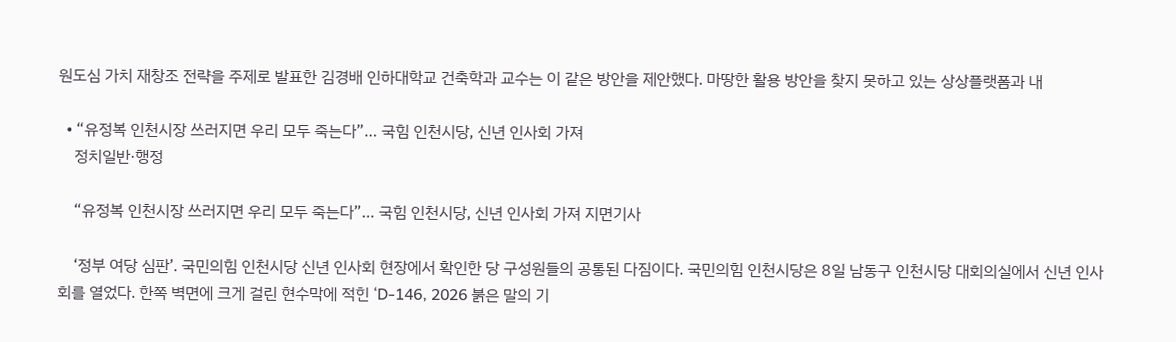원도심 가치 재창조 전략을 주제로 발표한 김경배 인하대학교 건축학과 교수는 이 같은 방안을 제안했다. 마땅한 활용 방안을 찾지 못하고 있는 상상플랫폼과 내

  • “유정복 인천시장 쓰러지면 우리 모두 죽는다”… 국힘 인천시당, 신년 인사회 가져
    정치일반·행정

    “유정복 인천시장 쓰러지면 우리 모두 죽는다”… 국힘 인천시당, 신년 인사회 가져 지면기사

    ‘정부 여당 심판’. 국민의힘 인천시당 신년 인사회 현장에서 확인한 당 구성원들의 공통된 다짐이다. 국민의힘 인천시당은 8일 남동구 인천시당 대회의실에서 신년 인사회를 열었다. 한쪽 벽면에 크게 걸린 현수막에 적힌 ‘D-146, 2026 붉은 말의 기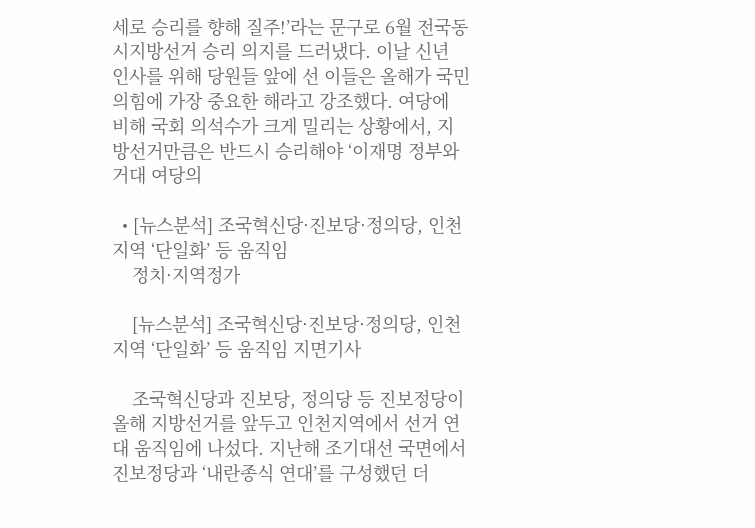세로 승리를 향해 질주!’라는 문구로 6월 전국동시지방선거 승리 의지를 드러냈다. 이날 신년 인사를 위해 당원들 앞에 선 이들은 올해가 국민의힘에 가장 중요한 해라고 강조했다. 여당에 비해 국회 의석수가 크게 밀리는 상황에서, 지방선거만큼은 반드시 승리해야 ‘이재명 정부와 거대 여당의

  • [뉴스분석] 조국혁신당·진보당·정의당, 인천지역 ‘단일화’ 등 움직임
    정치·지역정가

    [뉴스분석] 조국혁신당·진보당·정의당, 인천지역 ‘단일화’ 등 움직임 지면기사

    조국혁신당과 진보당, 정의당 등 진보정당이 올해 지방선거를 앞두고 인천지역에서 선거 연대 움직임에 나섰다. 지난해 조기대선 국면에서 진보정당과 ‘내란종식 연대’를 구성했던 더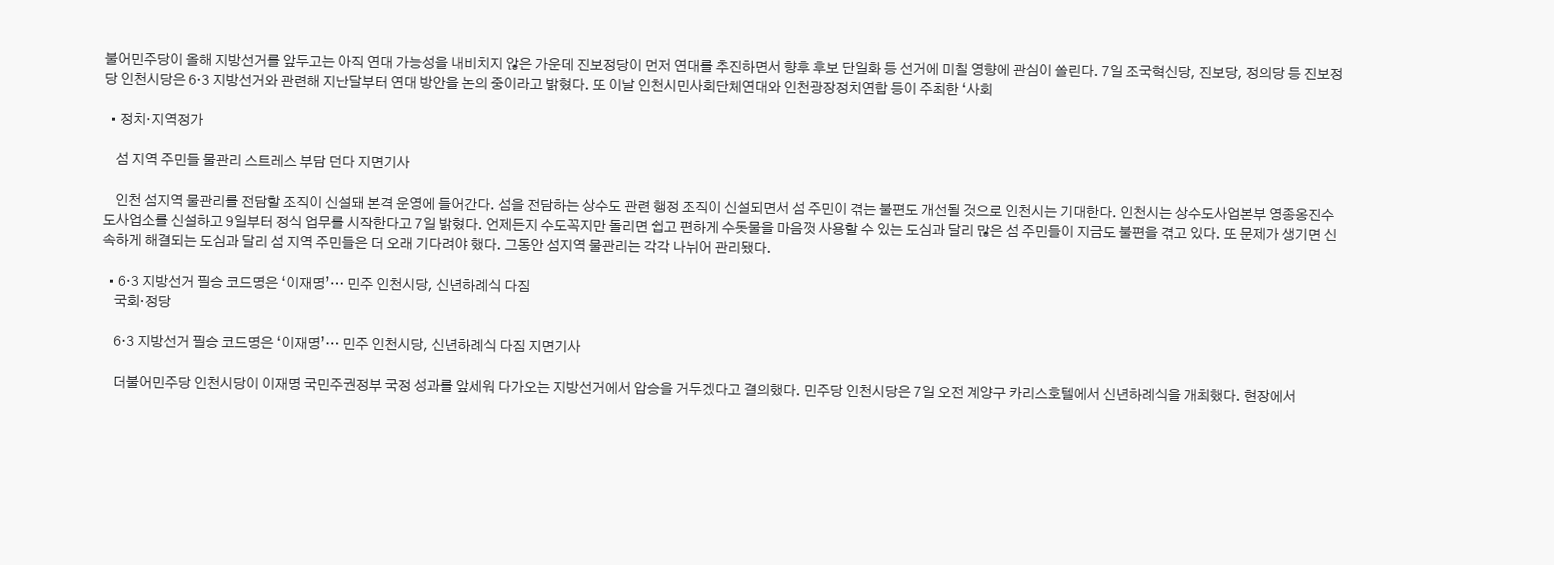불어민주당이 올해 지방선거를 앞두고는 아직 연대 가능성을 내비치지 않은 가운데 진보정당이 먼저 연대를 추진하면서 향후 후보 단일화 등 선거에 미칠 영향에 관심이 쏠린다. 7일 조국혁신당, 진보당, 정의당 등 진보정당 인천시당은 6·3 지방선거와 관련해 지난달부터 연대 방안을 논의 중이라고 밝혔다. 또 이날 인천시민사회단체연대와 인천광장정치연합 등이 주최한 ‘사회

  • 정치·지역정가

    섬 지역 주민들 물관리 스트레스 부담 던다 지면기사

    인천 섬지역 물관리를 전담할 조직이 신설돼 본격 운영에 들어간다. 섬을 전담하는 상수도 관련 행정 조직이 신설되면서 섬 주민이 겪는 불편도 개선될 것으로 인천시는 기대한다. 인천시는 상수도사업본부 영종옹진수도사업소를 신설하고 9일부터 정식 업무를 시작한다고 7일 밝혔다. 언제든지 수도꼭지만 돌리면 쉽고 편하게 수돗물을 마음껏 사용할 수 있는 도심과 달리 많은 섬 주민들이 지금도 불편을 겪고 있다. 또 문제가 생기면 신속하게 해결되는 도심과 달리 섬 지역 주민들은 더 오래 기다려야 했다. 그동안 섬지역 물관리는 각각 나뉘어 관리됐다.

  • 6·3 지방선거 필승 코드명은 ‘이재명’… 민주 인천시당, 신년하례식 다짐
    국회·정당

    6·3 지방선거 필승 코드명은 ‘이재명’… 민주 인천시당, 신년하례식 다짐 지면기사

    더불어민주당 인천시당이 이재명 국민주권정부 국정 성과를 앞세워 다가오는 지방선거에서 압승을 거두겠다고 결의했다. 민주당 인천시당은 7일 오전 계양구 카리스호텔에서 신년하례식을 개최했다. 현장에서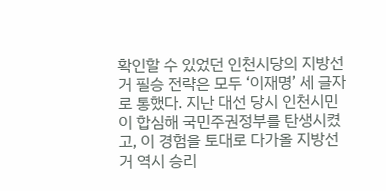확인할 수 있었던 인천시당의 지방선거 필승 전략은 모두 ‘이재명’ 세 글자로 통했다. 지난 대선 당시 인천시민이 합심해 국민주권정부를 탄생시켰고, 이 경험을 토대로 다가올 지방선거 역시 승리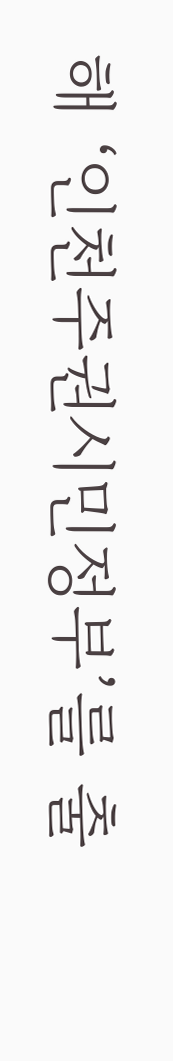해 ‘인천주권시민정부’를 출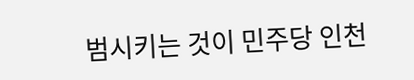범시키는 것이 민주당 인천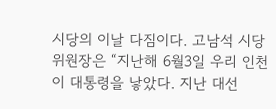시당의 이날 다짐이다. 고남석 시당위원장은 “지난해 6월3일 우리 인천이 대통령을 낳았다. 지난 대선